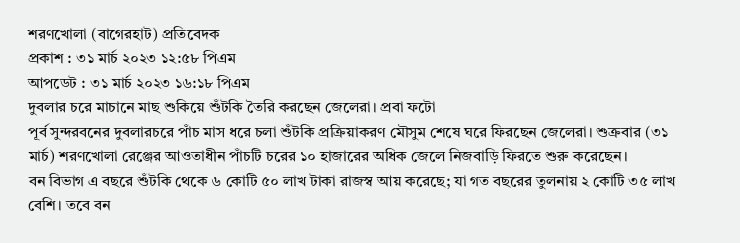শরণখোলা (বাগেরহাট) প্রতিবেদক
প্রকাশ : ৩১ মার্চ ২০২৩ ১২:৫৮ পিএম
আপডেট : ৩১ মার্চ ২০২৩ ১৬:১৮ পিএম
দুবলার চরে মাচানে মাছ শুকিয়ে শুঁটকি তৈরি করছেন জেলেরা। প্রবা ফটো
পূর্ব সুন্দরবনের দুবলারচরে পাঁচ মাস ধরে চলা শুঁটকি প্রক্রিয়াকরণ মৌসুম শেষে ঘরে ফিরছেন জেলেরা। শুক্রবার (৩১ মার্চ) শরণখোলা রেঞ্জের আওতাধীন পাঁচটি চরের ১০ হাজারের অধিক জেলে নিজবাড়ি ফিরতে শুরু করেছেন।
বন বিভাগ এ বছরে শুঁটকি থেকে ৬ কোটি ৫০ লাখ টাকা রাজস্ব আয় করেছে; যা গত বছরের তুলনায় ২ কোটি ৩৫ লাখ বেশি। তবে বন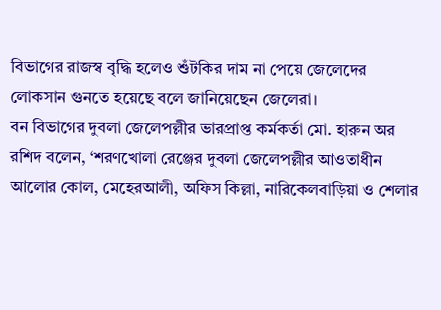বিভাগের রাজস্ব বৃদ্ধি হলেও শুঁটকির দাম না পেয়ে জেলেদের লোকসান গুনতে হয়েছে বলে জানিয়েছেন জেলেরা।
বন বিভাগের দুবলা জেলেপল্লীর ভারপ্রাপ্ত কর্মকর্তা মো. হারুন অর রশিদ বলেন, ‘শরণখোলা রেঞ্জের দুবলা জেলেপল্লীর আওতাধীন আলোর কোল, মেহেরআলী, অফিস কিল্লা, নারিকেলবাড়িয়া ও শেলার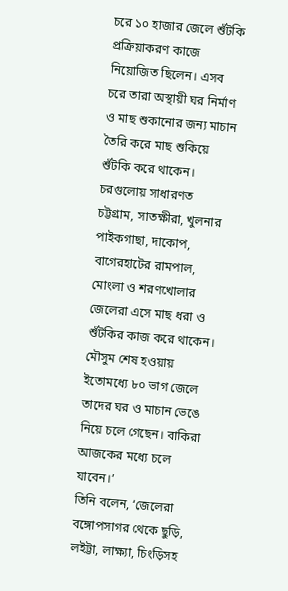চরে ১০ হাজার জেলে শুঁটকি প্রক্রিয়াকরণ কাজে নিয়োজিত ছিলেন। এসব চরে তারা অস্থায়ী ঘর নির্মাণ ও মাছ শুকানোর জন্য মাচান তৈরি করে মাছ শুকিয়ে শুঁটকি করে থাকেন। চরগুলোয় সাধারণত চট্টগ্রাম, সাতক্ষীরা, খুলনার পাইকগাছা, দাকোপ, বাগেরহাটের রামপাল, মোংলা ও শরণখোলার জেলেরা এসে মাছ ধরা ও শুঁটকির কাজ করে থাকেন। মৌসুম শেষ হওয়ায় ইতোমধ্যে ৮০ ভাগ জেলে তাদের ঘর ও মাচান ভেঙে নিয়ে চলে গেছেন। বাকিরা আজকের মধ্যে চলে যাবেন।’
তিনি বলেন, ‘জেলেরা বঙ্গোপসাগর থেকে ছুড়ি, লইট্টা, লাক্ষ্যা, চিংড়িসহ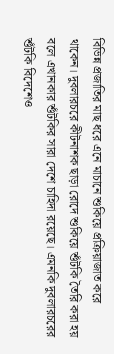বিভিন্ন প্রজাতির মাছ ধরে এনে মাচানে শুকিয়ে প্রক্রিয়াজাত করে থাকেন। দুবলারচরে কীটনাশক ছাড়া রোদে শুকিয়ে শুঁটকি তৈরি করা হয় বলে এখানকার শুঁটকির সারা দেশে চাহিদা রয়েছে। এমনকি দুবলারচরের শুঁটকি বিদেশেও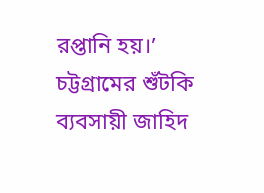রপ্তানি হয়।’
চট্টগ্রামের শুঁটকি ব্যবসায়ী জাহিদ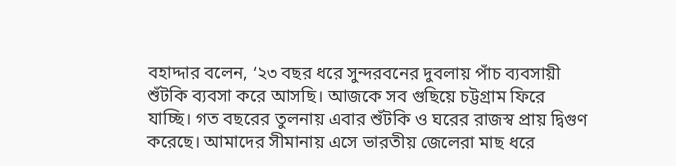বহাদ্দার বলেন, ‘২৩ বছর ধরে সুন্দরবনের দুবলায় পাঁচ ব্যবসায়ী শুঁটকি ব্যবসা করে আসছি। আজকে সব গুছিয়ে চট্টগ্রাম ফিরে যাচ্ছি। গত বছরের তুলনায় এবার শুঁটকি ও ঘরের রাজস্ব প্রায় দ্বিগুণ করেছে। আমাদের সীমানায় এসে ভারতীয় জেলেরা মাছ ধরে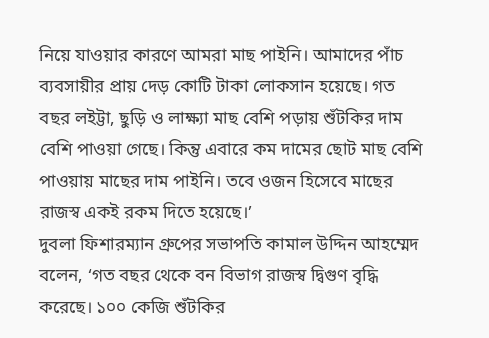নিয়ে যাওয়ার কারণে আমরা মাছ পাইনি। আমাদের পাঁচ ব্যবসায়ীর প্রায় দেড় কোটি টাকা লোকসান হয়েছে। গত বছর লইট্টা, ছুড়ি ও লাক্ষ্যা মাছ বেশি পড়ায় শুঁটকির দাম বেশি পাওয়া গেছে। কিন্তু এবারে কম দামের ছোট মাছ বেশি পাওয়ায় মাছের দাম পাইনি। তবে ওজন হিসেবে মাছের রাজস্ব একই রকম দিতে হয়েছে।’
দুবলা ফিশারম্যান গ্রুপের সভাপতি কামাল উদ্দিন আহম্মেদ বলেন, ‘গত বছর থেকে বন বিভাগ রাজস্ব দ্বিগুণ বৃদ্ধি করেছে। ১০০ কেজি শুঁটকির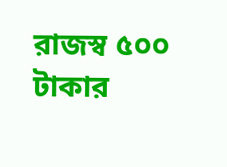রাজস্ব ৫০০ টাকার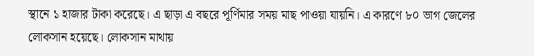স্থানে ১ হাজার টাকা করেছে। এ ছাড়া এ বছরে পূর্ণিমার সময় মাছ পাওয়া যায়নি। এ কারণে ৮০ ভাগ জেলের লোকসান হয়েছে। লোকসান মাথায়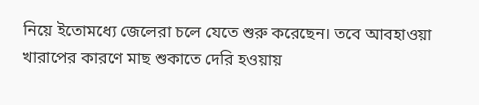নিয়ে ইতোমধ্যে জেলেরা চলে যেতে শুরু করেছেন। তবে আবহাওয়া খারাপের কারণে মাছ শুকাতে দেরি হওয়ায়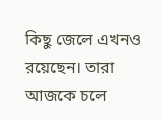কিছু জেলে এখনও রয়েছেন। তারা আজকে চলে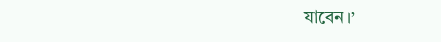যাবেন।’